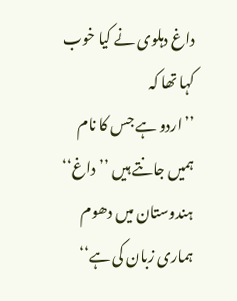داغ دہلوی نے کیا خوب کہا تھا کہ
’’اردو ہے جس کا نام ہمیں جانتے ہیں ’’داغ‘‘
ہندوستان میں دھوم ہماری زبان کی ہے‘‘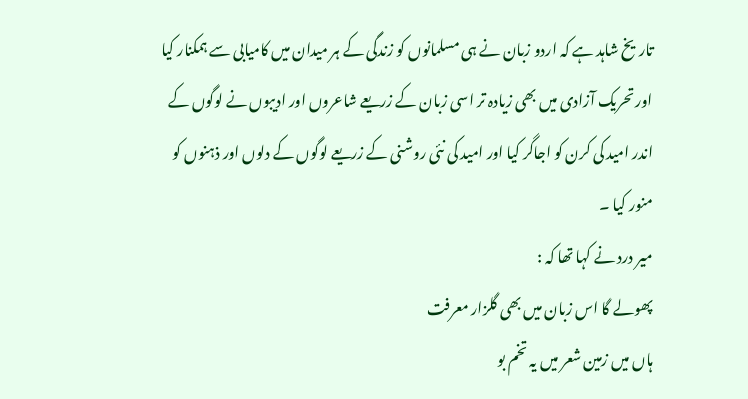تاریخ شاہد ہے کہ اردو زبان نے ہی مسلمانوں کو زندگی کے ہر میدان میں کامیابی سے ہمکنار کیا اور تحریک آزادی میں بھی زیادہ تر اسی زبان کے زریعے شاعروں اور ادیبوں نے لوگوں کے اندر امید کی کرن کو اجاگر کیا اور امید کی نئی روشنی کے زریعے لوگوں کے دلوں اور ذہنوں کو منور کیا ۔
میر درد نے کہا تھا کہ :
پھولے گا اس زبان میں بھی گلزار معرفت
ہاں میں زمین شعر میں یہ تخم بو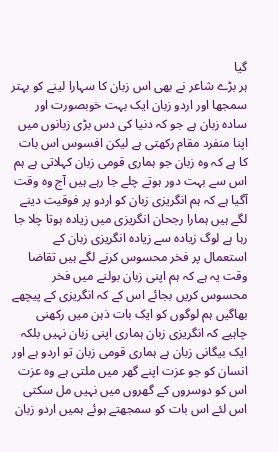گیا
ہر بڑے شاعر نے بھی اس زبان کا سہارا لینے کو بہتر سمجھا اور اردو زبان ایک بہت خوبصورت اور سادہ زبان ہے جو کہ دنیا کی دس بڑی زبانوں میں اپنا منفرد مقام رکھتی ہے لیکن افسوس اس بات کا ہے کہ وہ زبان جو ہماری قومی زبان کہلاتی ہے ہم اس سے بہت دور ہوتے چلے جا رہے ہیں آج وہ وقت آگیا ہے کہ ہم انگریزی زبان کو اردو پر فوقیت دینے لگے ہیں ہمارا رجحان انگریزی میں زیادہ ہوتا چلا جا رہا ہے لوگ زیادہ سے زیادہ انگریزی زبان کے استعمال پر فخر محسوس کرنے لگے ہیں تقاضا وقت یہ ہے کہ ہم اپنی زبان بولنے میں فخر محسوس کریں بجائے اس کے کہ انگریزی کے پیچھے بھاگیں ہم لوگوں کو ایک بات ذہن میں رکھنی چاہیے کہ انگریزی زبان ہماری اپنی زبان نہیں بلکہ ایک بیگانی زبان ہے ہماری قومی زبان تو اردو ہے اور انسان کو جو عزت اپنے گھر میں ملتی ہے وہ عزت اس کو دوسروں کے گھروں میں نہیں مل سکتی اس لئے اس بات کو سمجھتے ہوئے ہمیں اردو زبان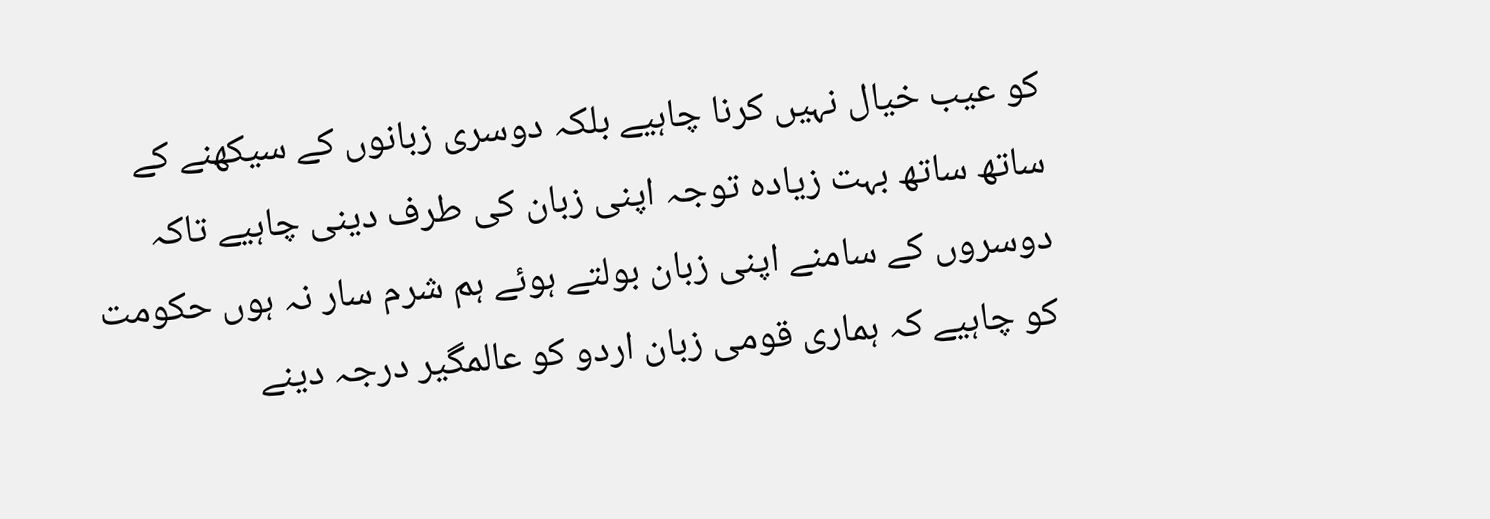کو عیب خیال نہیں کرنا چاہیے بلکہ دوسری زبانوں کے سیکھنے کے ساتھ ساتھ بہت زیادہ توجہ اپنی زبان کی طرف دینی چاہیے تاکہ دوسروں کے سامنے اپنی زبان بولتے ہوئے ہم شرم سار نہ ہوں حکومت کو چاہیے کہ ہماری قومی زبان اردو کو عالمگیر درجہ دینے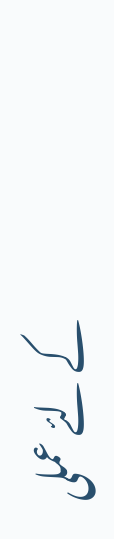کے لئے عملی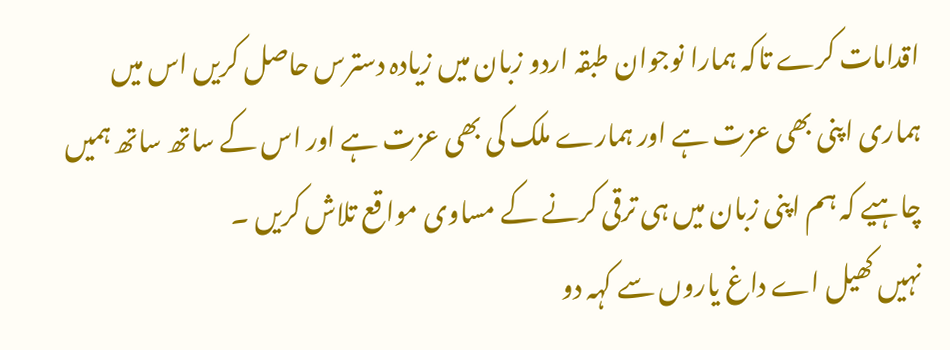اقدامات کرے تاکہ ہمارا نوجوان طبقہ اردو زبان میں زیادہ دسترس حاصل کریں اس میں ہماری اپنی بھی عزت ہے اور ہمارے ملک کی بھی عزت ہے اور اس کے ساتھ ساتھ ہمیں چاہیے کہ ہم اپنی زبان میں ہی ترقی کرنے کے مساوی مواقع تلاش کریں ۔
نہیں کھیل اے داغ یاروں سے کہہ دو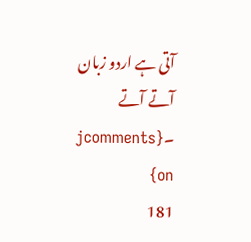آتی ہے اردو زبان آتے آتے ۔{jcomments on}
181